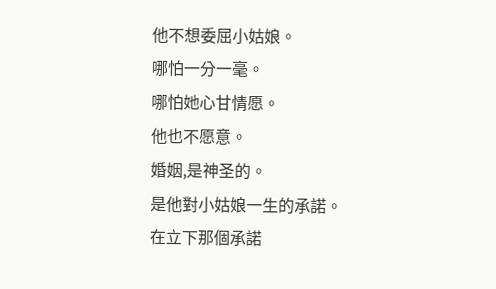他不想委屈小姑娘。
哪怕一分一毫。
哪怕她心甘情愿。
他也不愿意。
婚姻,是神圣的。
是他對小姑娘一生的承諾。
在立下那個承諾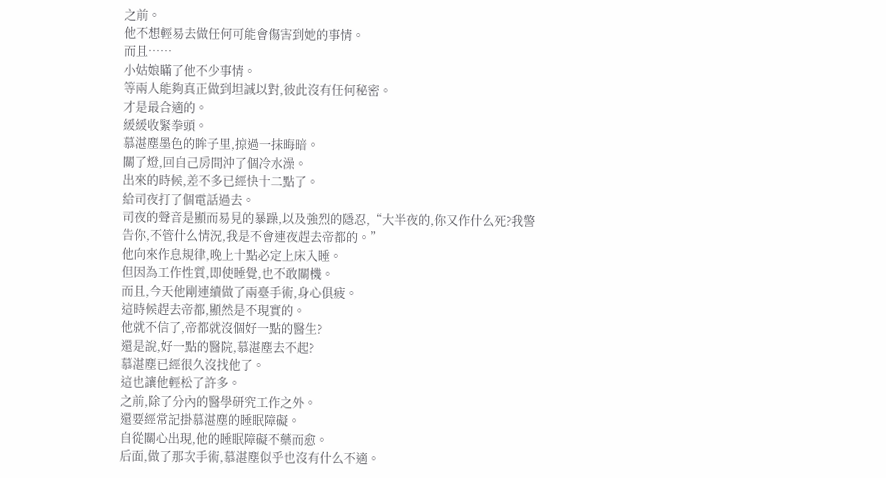之前。
他不想輕易去做任何可能會傷害到她的事情。
而且……
小姑娘瞞了他不少事情。
等兩人能夠真正做到坦誠以對,彼此沒有任何秘密。
才是最合適的。
緩緩收緊拳頭。
慕湛塵墨色的眸子里,掠過一抹晦暗。
關了燈,回自己房間沖了個冷水澡。
出來的時候,差不多已經快十二點了。
給司夜打了個電話過去。
司夜的聲音是顯而易見的暴躁,以及強烈的隱忍,“大半夜的,你又作什么死?我警告你,不管什么情況,我是不會連夜趕去帝都的。”
他向來作息規律,晚上十點必定上床入睡。
但因為工作性質,即使睡覺,也不敢關機。
而且,今天他剛連續做了兩臺手術,身心俱疲。
這時候趕去帝都,顯然是不現實的。
他就不信了,帝都就沒個好一點的醫生?
還是說,好一點的醫院,慕湛塵去不起?
慕湛塵已經很久沒找他了。
這也讓他輕松了許多。
之前,除了分內的醫學研究工作之外。
還要經常記掛慕湛塵的睡眠障礙。
自從關心出現,他的睡眠障礙不藥而愈。
后面,做了那次手術,慕湛塵似乎也沒有什么不適。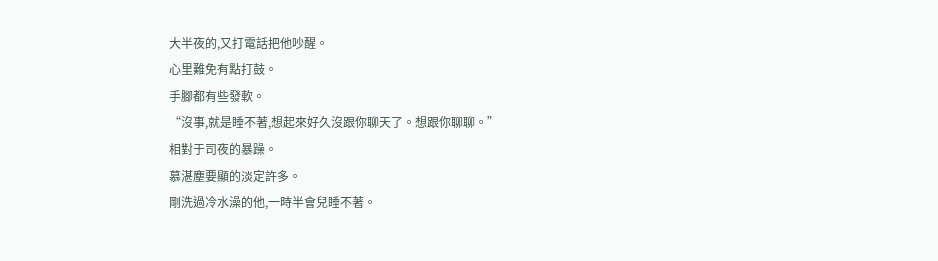大半夜的,又打電話把他吵醒。
心里難免有點打鼓。
手腳都有些發軟。
“沒事,就是睡不著,想起來好久沒跟你聊天了。想跟你聊聊。”
相對于司夜的暴躁。
慕湛塵要顯的淡定許多。
剛洗過冷水澡的他,一時半會兒睡不著。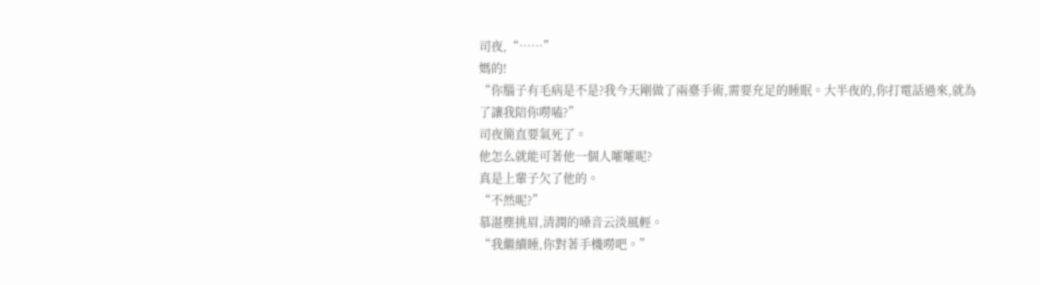司夜,“……”
媽的!
“你腦子有毛病是不是?我今天剛做了兩臺手術,需要充足的睡眠。大半夜的,你打電話過來,就為了讓我陪你嘮嗑?”
司夜簡直要氣死了。
他怎么就能可著他一個人嚯嚯呢?
真是上輩子欠了他的。
“不然呢?”
慕湛塵挑眉,清潤的嗓音云淡風輕。
“我繼續睡,你對著手機嘮吧。”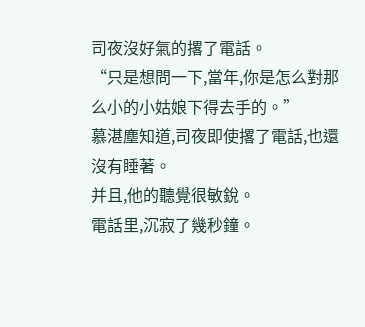司夜沒好氣的撂了電話。
“只是想問一下,當年,你是怎么對那么小的小姑娘下得去手的。”
慕湛塵知道,司夜即使撂了電話,也還沒有睡著。
并且,他的聽覺很敏銳。
電話里,沉寂了幾秒鐘。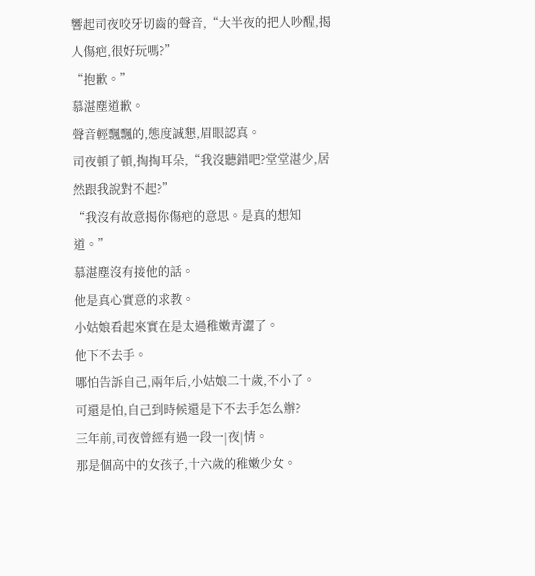響起司夜咬牙切齒的聲音,“大半夜的把人吵醒,揭人傷疤,很好玩嗎?”
“抱歉。”
慕湛塵道歉。
聲音輕飄飄的,態度誠懇,眉眼認真。
司夜頓了頓,掏掏耳朵,“我沒聽錯吧?堂堂湛少,居然跟我說對不起?”
“我沒有故意揭你傷疤的意思。是真的想知道。”
慕湛塵沒有接他的話。
他是真心實意的求教。
小姑娘看起來實在是太過稚嫩青澀了。
他下不去手。
哪怕告訴自己,兩年后,小姑娘二十歲,不小了。
可還是怕,自己到時候還是下不去手怎么辦?
三年前,司夜曾經有過一段一|夜|情。
那是個高中的女孩子,十六歲的稚嫩少女。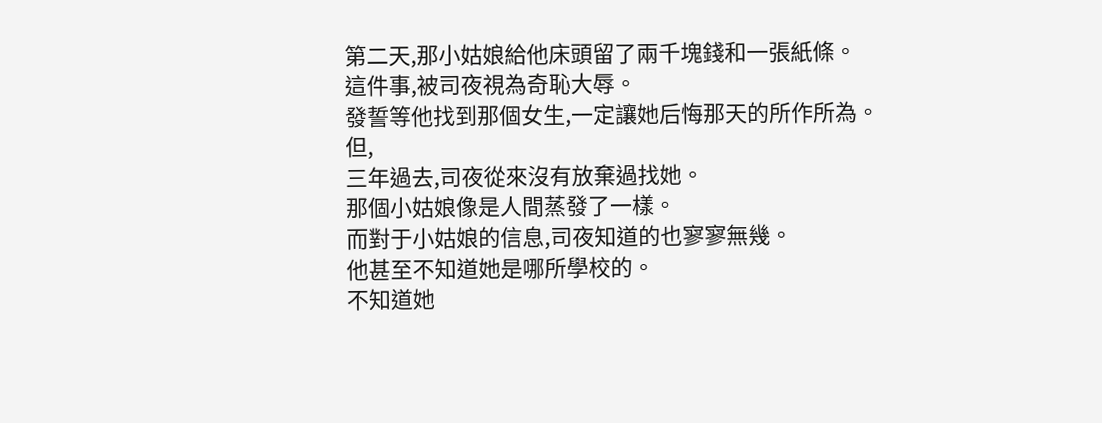第二天,那小姑娘給他床頭留了兩千塊錢和一張紙條。
這件事,被司夜視為奇恥大辱。
發誓等他找到那個女生,一定讓她后悔那天的所作所為。
但,
三年過去,司夜從來沒有放棄過找她。
那個小姑娘像是人間蒸發了一樣。
而對于小姑娘的信息,司夜知道的也寥寥無幾。
他甚至不知道她是哪所學校的。
不知道她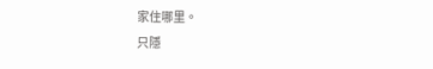家住哪里。
只隱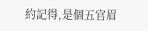約記得,是個五官眉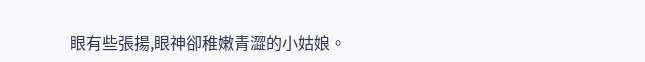眼有些張揚,眼神卻稚嫩青澀的小姑娘。